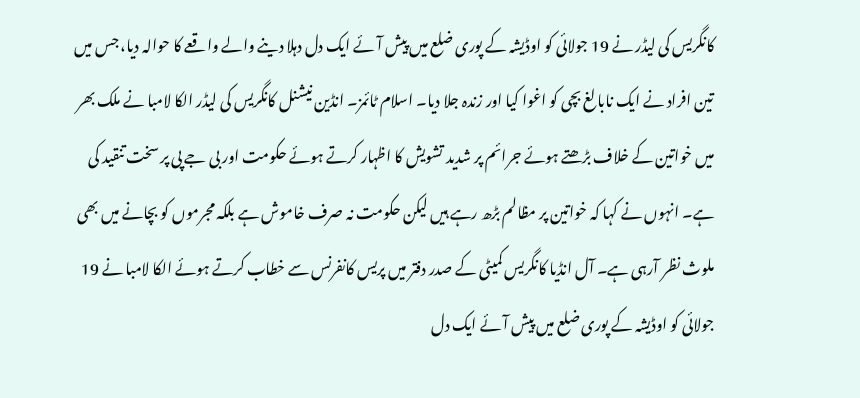کانگریس کی لیڈر نے 19 جولائی کو اوڈیشہ کے پوری ضلع میں پیش آئے ایک دل دہلا دینے والے واقعے کا حوالہ دیا، جس میں تین افراد نے ایک نابالغ بچی کو اغوا کیا اور زندہ جلا دیا۔ اسلام ٹائمز۔ انڈین نیشنل کانگریس کی لیڈر الکا لامبا نے ملک بھر میں خواتین کے خلاف بڑھتے ہوئے جرائم پر شدید تشویش کا اظہار کرتے ہوئے حکومت اور بی جے پی پر سخت تنقید کی ہے۔ انہوں نے کہا کہ خواتین پر مظالم بڑھ رہے ہیں لیکن حکومت نہ صرف خاموش ہے بلکہ مجرموں کو بچانے میں بھی ملوث نظر آرہی ہے۔ آل انڈیا کانگریس کمیٹی کے صدر دفتر میں پریس کانفرنس سے خطاب کرتے ہوئے الکا لامبا نے 19 جولائی کو اوڈیشہ کے پوری ضلع میں پیش آئے ایک دل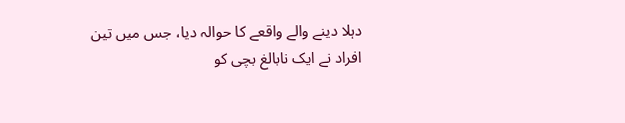دہلا دینے والے واقعے کا حوالہ دیا، جس میں تین افراد نے ایک نابالغ بچی کو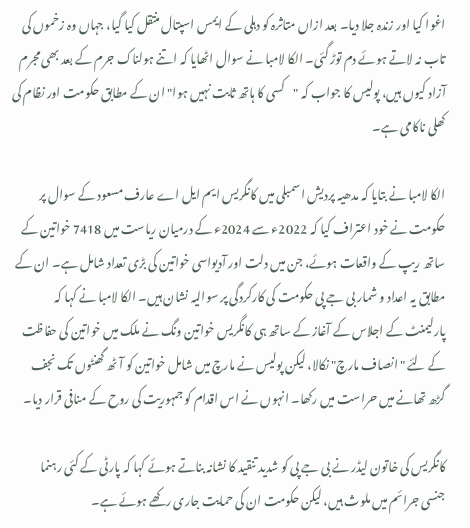اغوا کیا اور زندہ جلا دیا۔ بعد ازاں متاثرہ کو دہلی کے ایمس اسپتال منتقل کیا گیا، جہاں وہ زخموں کی تاب نہ لاتے ہوئے دم توڑ گئی۔ الکا لامبا نے سوال اٹھایا کہ اتنے ہولناک جرم کے بعد بھی مجرم آزاد کیوں ہیں، پولیس کا جواب کہ "کسی کا ہاتھ ثابت نہیں ہوا" ان کے مطابق حکومت اور نظام کی کھلی ناکامی ہے۔

الکا لامبا نے بتایا کہ مدھیہ پردیش اسمبلی میں کانگریس ایم ایل اے عارف مسعود کے سوال پر حکومت نے خود اعتراف کیا کہ 2022ء سے 2024ء کے درمیان ریاست میں 7418 خواتین کے ساتھ ریپ کے واقعات ہوئے، جن میں دلت اور آدیواسی خواتین کی بڑی تعداد شامل ہے۔ ان کے مطابق یہ اعداد و شمار بی جے پی حکومت کی کارکردگی پر سوالیہ نشان ہیں۔ الکا لامبا نے کہا کہ پارلیمنٹ کے اجلاس کے آغاز کے ساتھ ہی کانگریس خواتین ونگ نے ملک میں خواتین کی حفاظت کے لئے "انصاف مارچ" نکالا، لیکن پولیس نے مارچ میں شامل خواتین کو آٹھ گھنٹوں تک نجف گڑھ تھانے میں حراست میں رکھا۔ انہوں نے اس اقدام کو جمہوریت کی روح کے منافی قرار دیا۔

کانگریس کی خاتون لیڈر نے بی جے پی کو شدید تنقید کا نشانہ بناتے ہوئے کہا کہ پارٹی کے کئی رہنما جنسی جرائم میں ملوث ہیں، لیکن حکومت ان کی حمایت جاری رکھے ہوئے ہے۔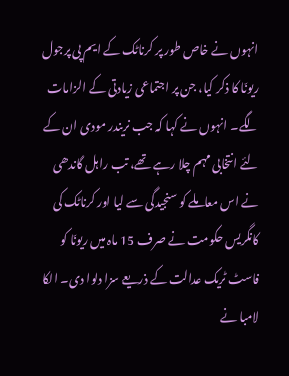انہوں نے خاص طور پر کرناٹک کے ایم پی پرجول ریونّا کا ذکر کیا، جن پر اجتماعی زیادتی کے الزامات لگے۔ انہوں نے کہا کہ جب نریندر مودی ان کے لئے انتخابی مہم چلا رہے تھے، تب راہل گاندھی نے اس معاملے کو سنجیدگی سے لیا اور کرناٹک کی کانگریس حکومت نے صرف 15 ماہ میں ریونّا کو فاسٹ ٹریک عدالت کے ذریعے سزا دلوا دی۔ الکا لامبا نے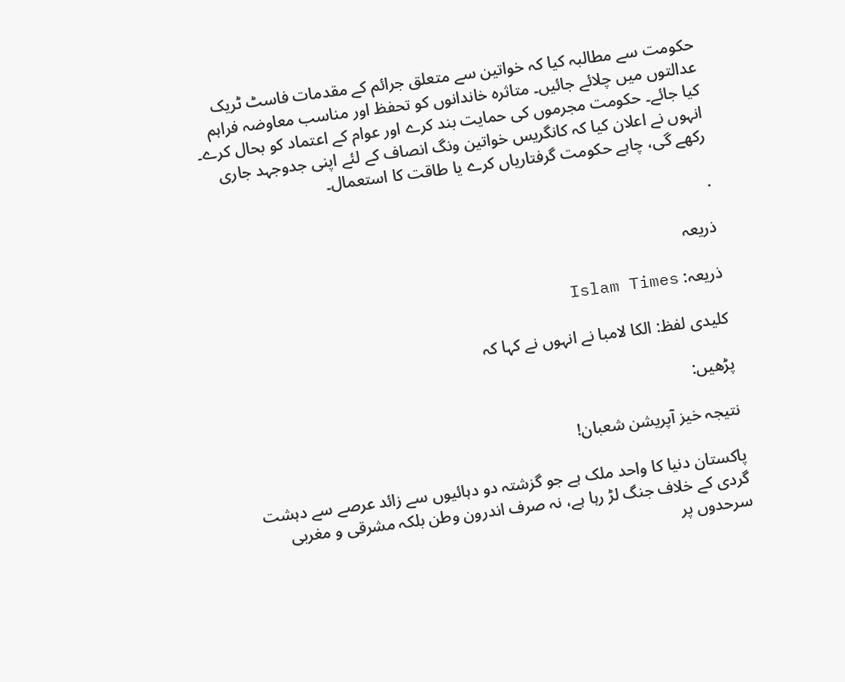حکومت سے مطالبہ کیا کہ خواتین سے متعلق جرائم کے مقدمات فاسٹ ٹریک عدالتوں میں چلائے جائیں۔ متاثرہ خاندانوں کو تحفظ اور مناسب معاوضہ فراہم کیا جائے۔ حکومت مجرموں کی حمایت بند کرے اور عوام کے اعتماد کو بحال کرے۔ انہوں نے اعلان کیا کہ کانگریس خواتین ونگ انصاف کے لئے اپنی جدوجہد جاری رکھے گی، چاہے حکومت گرفتاریاں کرے یا طاقت کا استعمال۔

.

ذریعہ

ذریعہ: Islam Times

کلیدی لفظ: الکا لامبا نے انہوں نے کہا کہ

پڑھیں:

نتیجہ خیز آپریشن شعبان!

پاکستان دنیا کا واحد ملک ہے جو گزشتہ دو دہائیوں سے زائد عرصے سے دہشت گردی کے خلاف جنگ لڑ رہا ہے، نہ صرف اندرون وطن بلکہ مشرقی و مغربی سرحدوں پر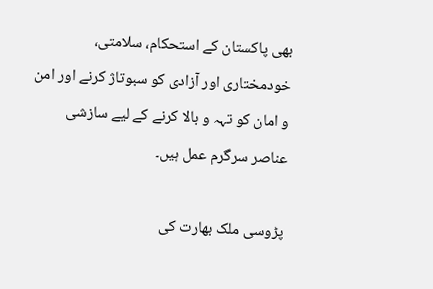بھی پاکستان کے استحکام، سلامتی، خودمختاری اور آزادی کو سبوتاژ کرنے اور امن و امان کو تہہ و بالا کرنے کے لیے سازشی عناصر سرگرم عمل ہیں۔

پڑوسی ملک بھارت کی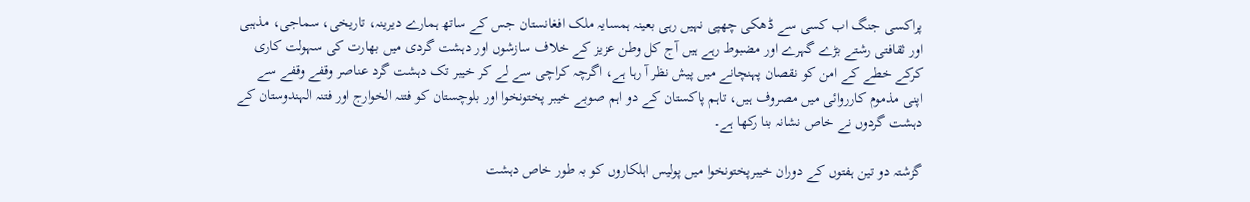پراکسی جنگ اب کسی سے ڈھکی چھپی نہیں رہی بعینہ ہمسایہ ملک افغانستان جس کے ساتھ ہمارے دیرینہ، تاریخی، سماجی، مذہبی اور ثقافتی رشتے بڑے گہرے اور مضبوط رہے ہیں آج کل وطن عزیز کے خلاف سازشوں اور دہشت گردی میں بھارت کی سہولت کاری کرکے خطے کے امن کو نقصان پہنچانے میں پیش نظر آ رہا ہے، اگرچہ کراچی سے لے کر خیبر تک دہشت گرد عناصر وقفے وقفے سے اپنی مذموم کارروائی میں مصروف ہیں، تاہم پاکستان کے دو اہم صوبے خیبر پختونخوا اور بلوچستان کو فتنہ الخوارج اور فتنہ الہندوستان کے دہشت گردوں نے خاص نشانہ بنا رکھا ہے۔

گزشتہ دو تین ہفتوں کے دوران خیبرپختونخوا میں پولیس اہلکاروں کو بہ طور خاص دہشت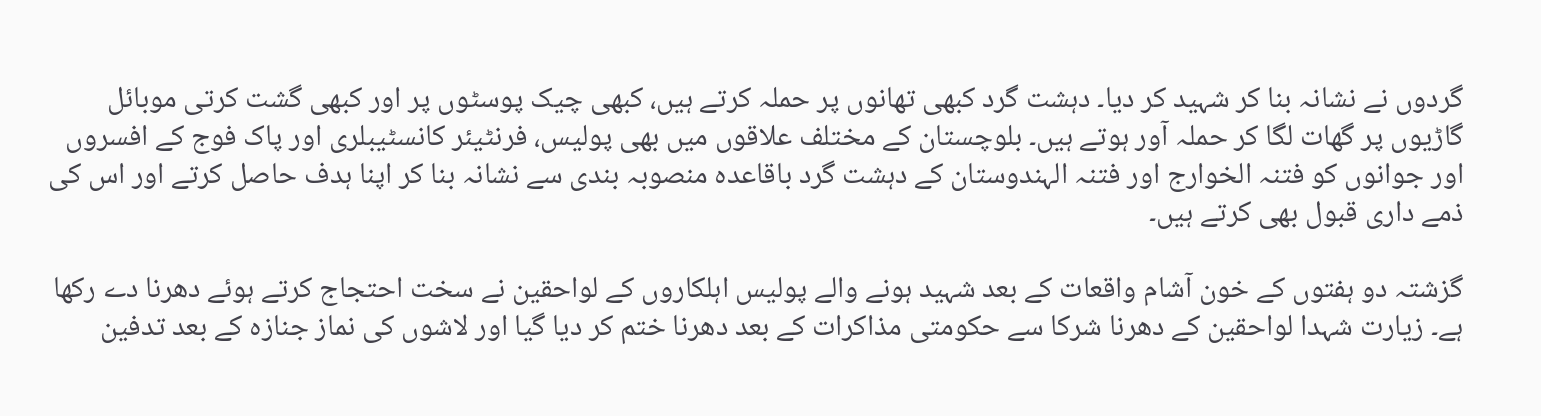گردوں نے نشانہ بنا کر شہید کر دیا۔ دہشت گرد کبھی تھانوں پر حملہ کرتے ہیں، کبھی چیک پوسٹوں پر اور کبھی گشت کرتی موبائل گاڑیوں پر گھات لگا کر حملہ آور ہوتے ہیں۔ بلوچستان کے مختلف علاقوں میں بھی پولیس، فرنٹیئر کانسٹیبلری اور پاک فوج کے افسروں اور جوانوں کو فتنہ الخوارج اور فتنہ الہندوستان کے دہشت گرد باقاعدہ منصوبہ بندی سے نشانہ بنا کر اپنا ہدف حاصل کرتے اور اس کی ذمے داری قبول بھی کرتے ہیں۔

گزشتہ دو ہفتوں کے خون آشام واقعات کے بعد شہید ہونے والے پولیس اہلکاروں کے لواحقین نے سخت احتجاج کرتے ہوئے دھرنا دے رکھا ہے۔ زیارت شہدا لواحقین کے دھرنا شرکا سے حکومتی مذاکرات کے بعد دھرنا ختم کر دیا گیا اور لاشوں کی نماز جنازہ کے بعد تدفین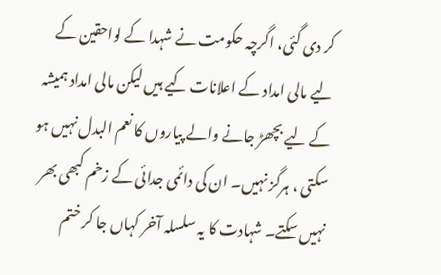کر دی گئی، اگرچہ حکومت نے شہدا کے لواحقین کے لیے مالی امداد کے اعلانات کیے ہیں لیکن مالی امداد ہمیشہ کے لیے بچھڑ جانے والے پیاروں کا نعم البدل نہیں ہو سکتی ، ہرگز نہیں۔ ان کی دائمی جدائی کے زخم کبھی بھر نہیں سکتے۔ شہادت کا یہ سلسلہ آخر کہاں جا کر ختم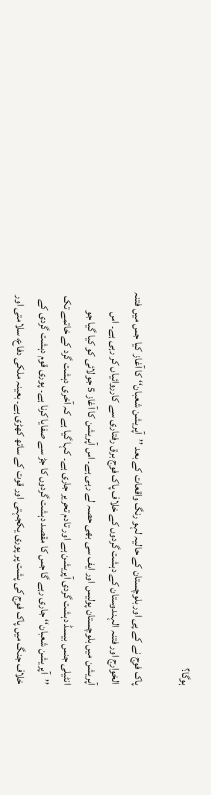ہوگا؟

پاک فوج نے کے پی اور بلوچستان کے حالیہ لہو رنگ واقعات کے بعد ’’آپریشن شعبان‘‘ کا آغاز کیا جس میں فتنہ الخوارج اور فتنہ الہندوستان کے دہشت گردوں کے خلاف پاک فوج برق رفتاری سے کارروائیاں کر رہی ہے۔ اس آپریشن میں بلوچستان پولیس اور ایف سی بھی حصہ لے رہی ہے۔ اس آپریشن کا آغاز 5 جولائی کو کیا گیا جو انٹیلی جنس بیسڈ دہشت گردی آپریشن ہے اور تادم تحریر جاری ہے۔ کہا گیا ہے کہ آخری دہشت گرد کے خاتمے تک ’’آپریشن شعبان‘‘ جاری رہے گا جس کا مقصد دہشت گردوں کا جڑ سے صفایا کرنا ہے۔ پوری قوم دہشت گردی کے خلاف جنگ میں پاک فوج کی پشت پر پوری یکجہتی اور قوت کے ساتھ کھڑی ہے۔ بعینہ ملکی دفاع، سلامتی اور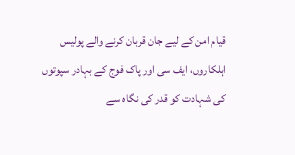قیام امن کے لیے جان قربان کرنے والے پولیس اہلکاروں، ایف سی اور پاک فوج کے بہادر سپوتوں کی شہادت کو قدر کی نگاہ سے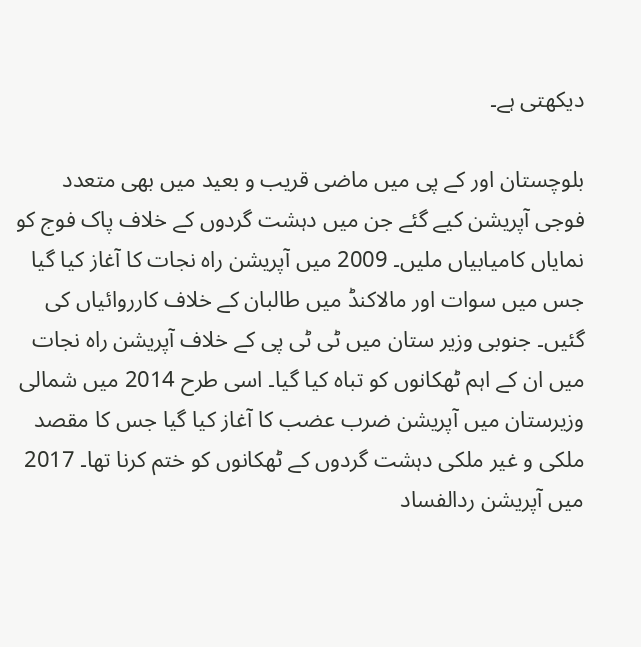دیکھتی ہے۔

بلوچستان اور کے پی میں ماضی قریب و بعید میں بھی متعدد فوجی آپریشن کیے گئے جن میں دہشت گردوں کے خلاف پاک فوج کو نمایاں کامیابیاں ملیں۔ 2009 میں آپریشن راہ نجات کا آغاز کیا گیا جس میں سوات اور مالاکنڈ میں طالبان کے خلاف کارروائیاں کی گئیں۔ جنوبی وزیر ستان میں ٹی ٹی پی کے خلاف آپریشن راہ نجات میں ان کے اہم ٹھکانوں کو تباہ کیا گیا۔ اسی طرح 2014 میں شمالی وزیرستان میں آپریشن ضرب عضب کا آغاز کیا گیا جس کا مقصد ملکی و غیر ملکی دہشت گردوں کے ٹھکانوں کو ختم کرنا تھا۔ 2017 میں آپریشن ردالفساد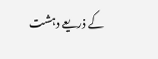کے ذریعے دہشت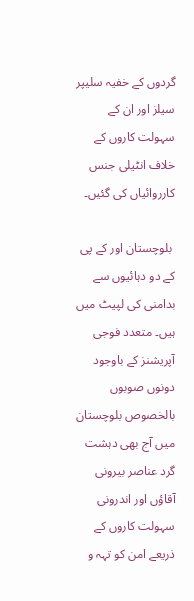گردوں کے خفیہ سلیپر سیلز اور ان کے سہولت کاروں کے خلاف انٹیلی جنس کارروائیاں کی گئیں۔

 بلوچستان اور کے پی کے دو دہائیوں سے بدامنی کی لپیٹ میں ہیں۔ متعدد فوجی آپریشنز کے باوجود دونوں صوبوں بالخصوص بلوچستان میں آج بھی دہشت گرد عناصر بیرونی آقاؤں اور اندرونی سہولت کاروں کے ذریعے امن کو تہہ و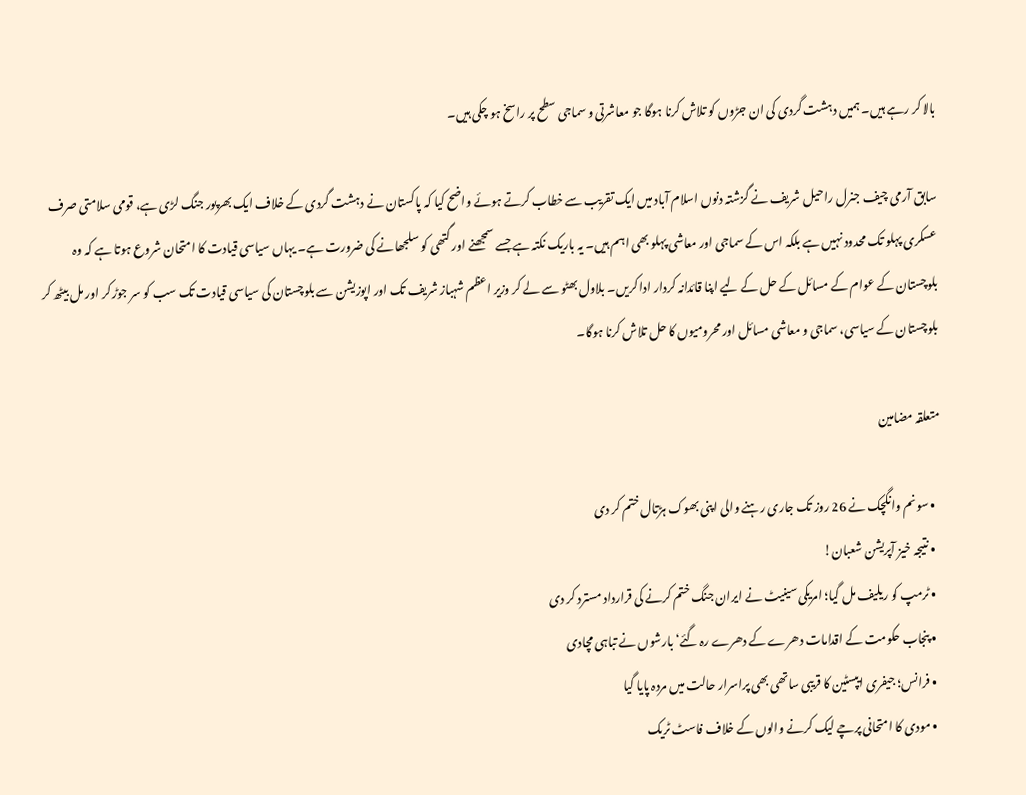بالا کر رہے ہیں۔ ہمیں دہشت گردی کی ان جڑوں کو تلاش کرنا ہوگا جو معاشرتی و سماجی سطح پر راسخ ہو چکی ہیں۔

سابق آرمی چیف جنرل راحیل شریف نے گزشتہ دنوں اسلام آباد میں ایک تقریب سے خطاب کرتے ہوئے واضح کیا کہ پاکستان نے دہشت گردی کے خلاف ایک بھرپور جنگ لڑی ہے، قومی سلامتی صرف عسکری پہلو تک محدود نہیں ہے بلکہ اس کے سماجی اور معاشی پہلو بھی اہم ہیں۔ یہ باریک نکتہ ہے جسے سمجھنے اور گتھی کو سلجھانے کی ضرورت ہے۔ یہاں سیاسی قیادت کا امتحان شروع ہوتا ہے کہ وہ بلوچستان کے عوام کے مسائل کے حل کے لیے اپنا قائدانہ کردار ادا کریں۔ بلاول بھٹو سے لے کر وزیر اعظم شہباز شریف تک اور اپوزیشن سے بلوچستان کی سیاسی قیادت تک سب کو سر جوڑ کر اور مل بیٹھ کر بلوچستان کے سیاسی، سماجی و معاشی مسائل اور محرومیوں کا حل تلاش کرنا ہوگا۔

متعلقہ مضامین

  • سونم وانگچک نے 26 روز تک جاری رہنے والی اپنی بھوک ہڑتال ختم کر دی
  • نتیجہ خیز آپریشن شعبان!
  • ٹرمپ کو ریلیف مل گیا؛ امریکی سینیٹ نے ایران جنگ ختم کرنے کی قرارداد مسترد کر دی
  • پنجاب حکومت کے اقدامات دھرے کے دھرے رہ گئے‘بارشوں نے تباہی مچادی
  • فرانس؛ جیفری ایپسٹین کا قریبی ساتھی بھی پراسرار حالت میں مردہ پایا گیا
  • مودی کا امتحانی پرچے لیک کرنے والوں کے خلاف فاسٹ ٹریک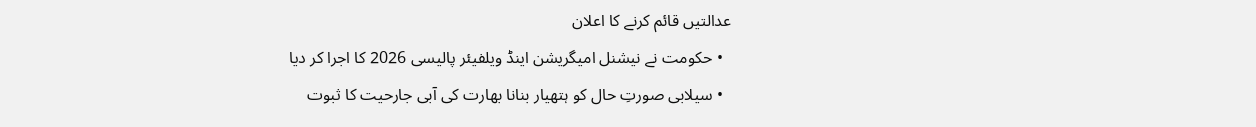عدالتیں قائم کرنے کا اعلان
  • حکومت نے نیشنل امیگریشن اینڈ ویلفیئر پالیسی 2026 کا اجرا کر دیا
  • سیلابی صورتِ حال کو ہتھیار بنانا بھارت کی آبی جارحیت کا ثبوت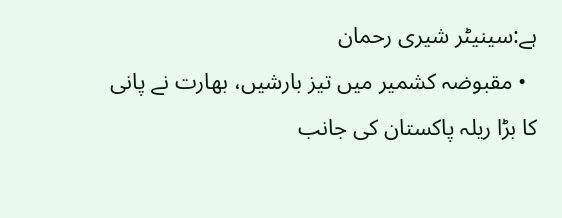ہے:سینیٹر شیری رحمان
  • مقبوضہ کشمیر میں تیز بارشیں، بھارت نے پانی کا بڑا ریلہ پاکستان کی جانب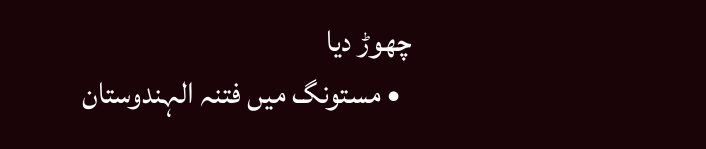چھوڑ دیا
  • مستونگ میں فتنہ الہندوستان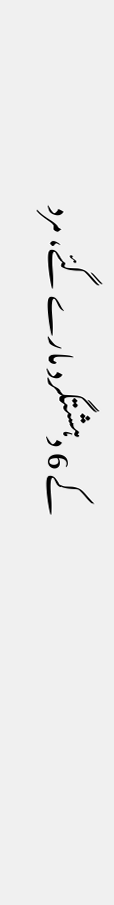کے 6 دہشتگرد مارے گئے، مرد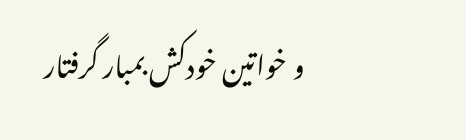و خواتین خودکش بمبار گرفتار